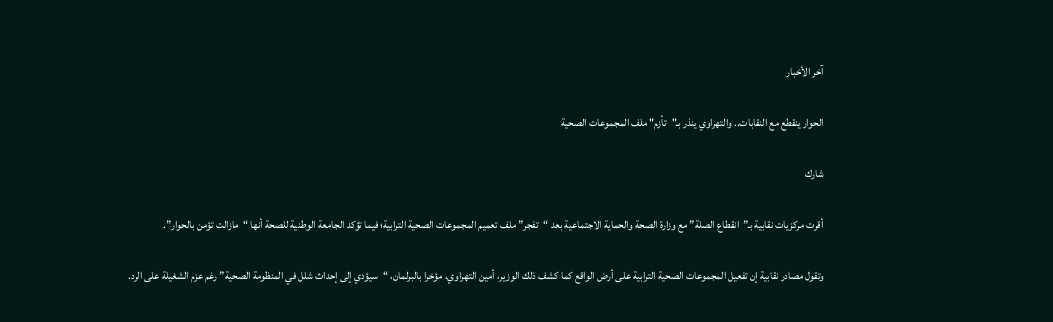آخر الأخبار

الحوار ينقطع مع النقابات.. والتهراوي ينذر بـ"تأزم" ملف المجموعات الصحية

شارك

أقرت مركزيات نقابية بـ”انقطاع الصلة” مع وزارة الصحة والحماية الاجتماعية بعد “تفجر” ملف تعميم المجموعات الصحية الترابية؛ فيما تؤكد الجامعة الوطنية للصحة أنها “مازالت تؤمن بالحوار”.

وتقول مصادر نقابية إن تفعيل المجموعات الصحية الترابية على أرض الواقع كما كشف ذلك الوزير، أمين التهراوي، مؤخرا بالبرلمان، “سيؤدي إلى إحداث شلل في المنظومة الصحية” رغم عزم الشغيلة على الرد.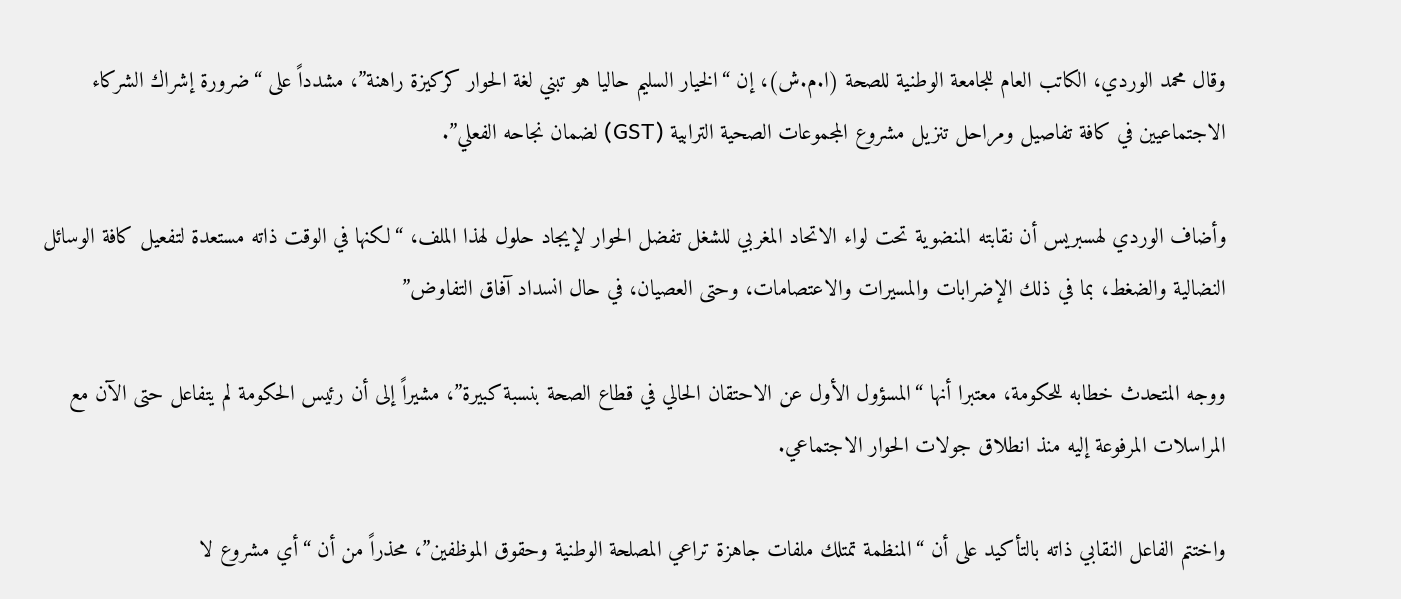وقال محمد الوردي، الكاتب العام للجامعة الوطنية للصحة (ا.م.ش)، إن “الخيار السليم حاليا هو تبني لغة الحوار كركيزة راهنة”، مشدداً على “ضرورة إشراك الشركاء الاجتماعيين في كافة تفاصيل ومراحل تنزيل مشروع المجموعات الصحية الترابية (GST) لضمان نجاحه الفعلي”.

وأضاف الوردي لهسبريس أن نقابته المنضوية تحت لواء الاتحاد المغربي للشغل تفضل الحوار لإيجاد حلول لهذا الملف، “لكنها في الوقت ذاته مستعدة لتفعيل كافة الوسائل النضالية والضغط، بما في ذلك الإضرابات والمسيرات والاعتصامات، وحتى العصيان، في حال انسداد آفاق التفاوض”

ووجه المتحدث خطابه للحكومة، معتبرا أنها “المسؤول الأول عن الاحتقان الحالي في قطاع الصحة بنسبة كبيرة”، مشيراً إلى أن رئيس الحكومة لم يتفاعل حتى الآن مع المراسلات المرفوعة إليه منذ انطلاق جولات الحوار الاجتماعي.

واختتم الفاعل النقابي ذاته بالتأكيد على أن “المنظمة تمتلك ملفات جاهزة تراعي المصلحة الوطنية وحقوق الموظفين”، محذراً من أن “أي مشروع لا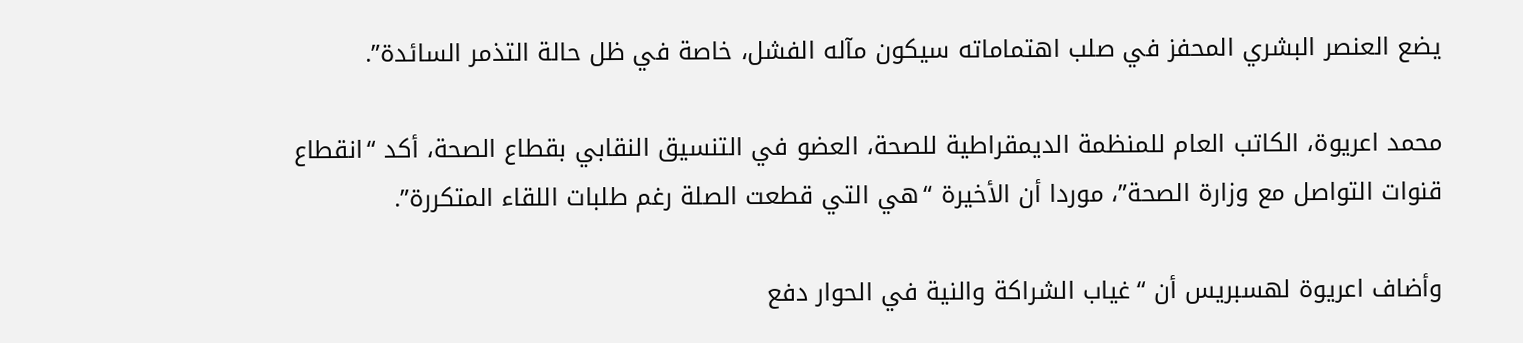يضع العنصر البشري المحفز في صلب اهتماماته سيكون مآله الفشل، خاصة في ظل حالة التذمر السائدة”.

محمد اعريوة، الكاتب العام للمنظمة الديمقراطية للصحة، العضو في التنسيق النقابي بقطاع الصحة، أكد “انقطاع قنوات التواصل مع وزارة الصحة”، موردا أن الأخيرة “هي التي قطعت الصلة رغم طلبات اللقاء المتكررة”.

وأضاف اعريوة لهسبريس أن “غياب الشراكة والنية في الحوار دفع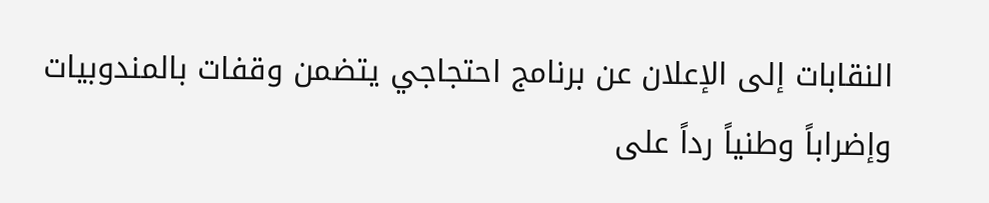النقابات إلى الإعلان عن برنامج احتجاجي يتضمن وقفات بالمندوبيات وإضراباً وطنياً رداً على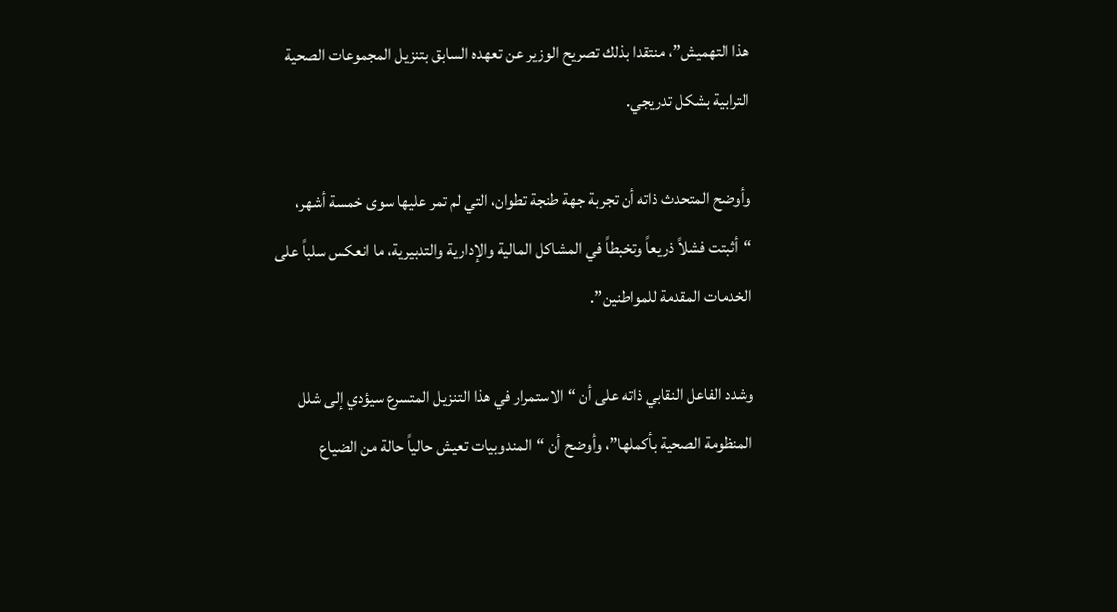هذا التهميش”، منتقدا بذلك تصريح الوزير عن تعهده السابق بتنزيل المجموعات الصحية الترابية بشكل تدريجي.

وأوضح المتحدث ذاته أن تجربة جهة طنجة تطوان، التي لم تمر عليها سوى خمسة أشهر، “أثبتت فشلاً ذريعاً وتخبطاً في المشاكل المالية والإدارية والتدبيرية، ما انعكس سلباً على الخدمات المقدمة للمواطنين”.

وشدد الفاعل النقابي ذاته على أن “الاستمرار في هذا التنزيل المتسرع سيؤدي إلى شلل المنظومة الصحية بأكملها”، وأوضح أن “المندوبيات تعيش حالياً حالة من الضياع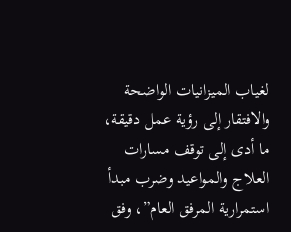لغياب الميزانيات الواضحة والافتقار إلى رؤية عمل دقيقة، ما أدى إلى توقف مسارات العلاج والمواعيد وضرب مبدأ استمرارية المرفق العام”، وفق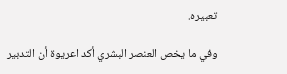تعبيره.

وفي ما يخص العنصر البشري أكد اعريوة أن التدبير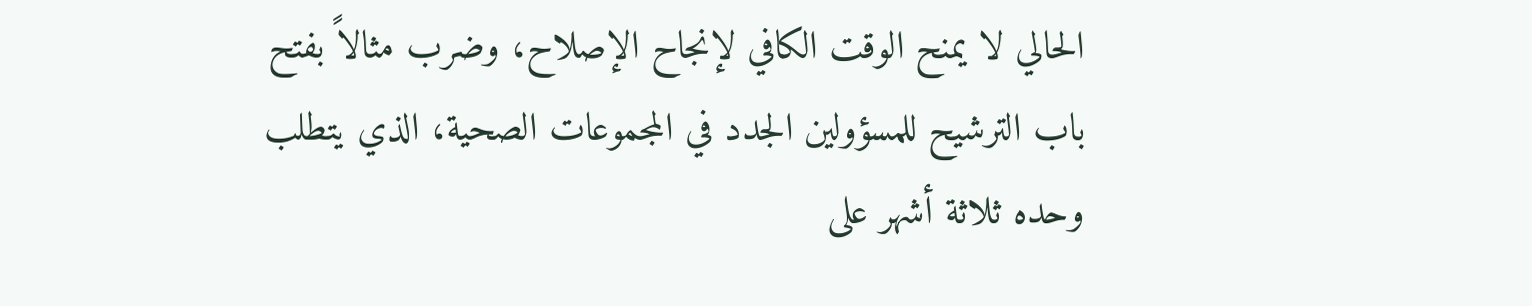الحالي لا يمنح الوقت الكافي لإنجاح الإصلاح، وضرب مثالاً بفتح باب الترشيح للمسؤولين الجدد في المجموعات الصحية، الذي يتطلب وحده ثلاثة أشهر على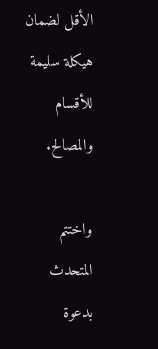الأقل لضمان هيكلة سليمة للأقسام والمصالح.

واختتم المتحدث بدعوة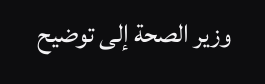وزير الصحة إلى توضيح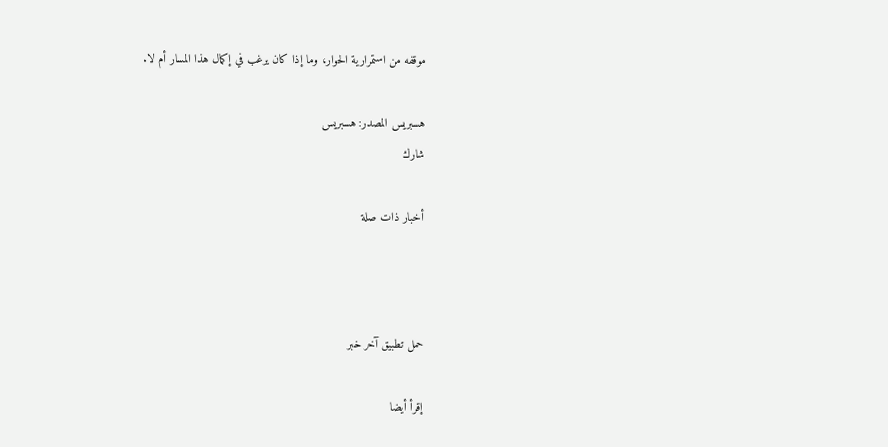موقفه من استمرارية الحوار، وما إذا كان يرغب في إكمال هذا المسار أم لا.

هسبريس المصدر: هسبريس
شارك

أخبار ذات صلة



حمل تطبيق آخر خبر

إقرأ أيضا